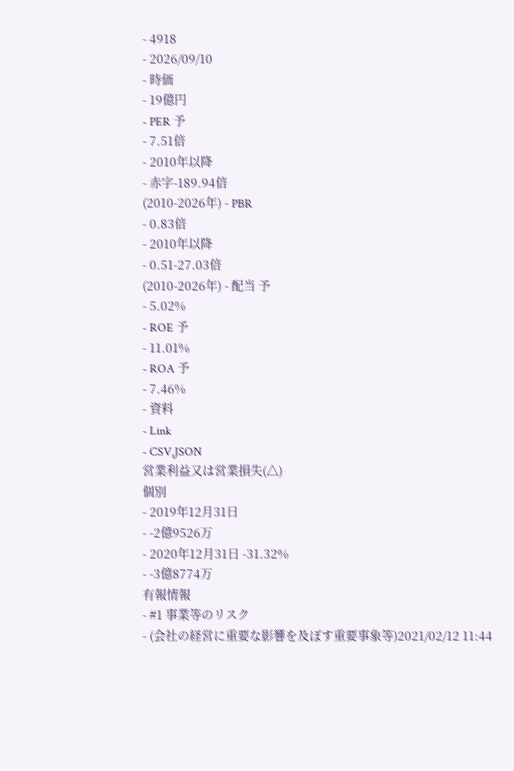- 4918
- 2026/09/10
- 時価
- 19億円
- PER 予
- 7.51倍
- 2010年以降
- 赤字-189.94倍
(2010-2026年) - PBR
- 0.83倍
- 2010年以降
- 0.51-27.03倍
(2010-2026年) - 配当 予
- 5.02%
- ROE 予
- 11.01%
- ROA 予
- 7.46%
- 資料
- Link
- CSV,JSON
営業利益又は営業損失(△)
個別
- 2019年12月31日
- -2億9526万
- 2020年12月31日 -31.32%
- -3億8774万
有報情報
- #1 事業等のリスク
- (会社の経営に重要な影響を及ぼす重要事象等)2021/02/12 11:44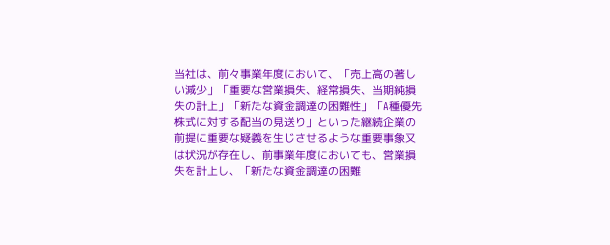当社は、前々事業年度において、「売上高の著しい減少」「重要な営業損失、経常損失、当期純損失の計上」「新たな資金調達の困難性」「A種優先株式に対する配当の見送り」といった継続企業の前提に重要な疑義を生じさせるような重要事象又は状況が存在し、前事業年度においても、営業損失を計上し、「新たな資金調達の困難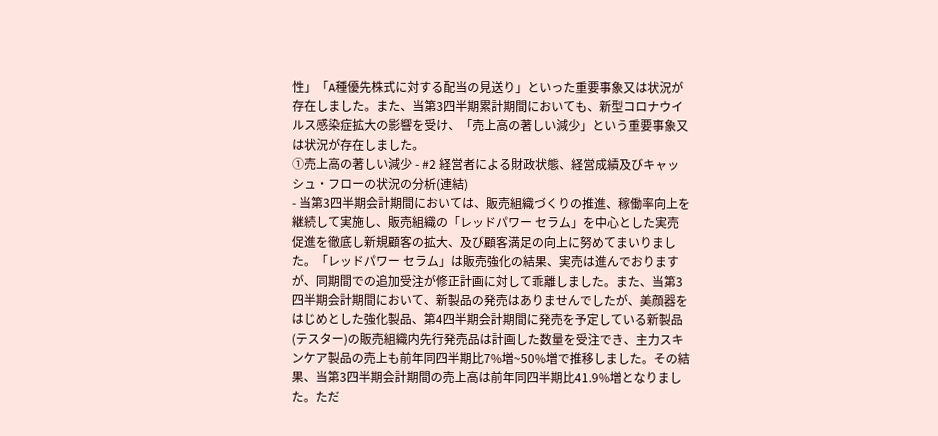性」「A種優先株式に対する配当の見送り」といった重要事象又は状況が存在しました。また、当第3四半期累計期間においても、新型コロナウイルス感染症拡大の影響を受け、「売上高の著しい減少」という重要事象又は状況が存在しました。
①売上高の著しい減少 - #2 経営者による財政状態、経営成績及びキャッシュ・フローの状況の分析(連結)
- 当第3四半期会計期間においては、販売組織づくりの推進、稼働率向上を継続して実施し、販売組織の「レッドパワー セラム」を中心とした実売促進を徹底し新規顧客の拡大、及び顧客満足の向上に努めてまいりました。「レッドパワー セラム」は販売強化の結果、実売は進んでおりますが、同期間での追加受注が修正計画に対して乖離しました。また、当第3四半期会計期間において、新製品の発売はありませんでしたが、美顔器をはじめとした強化製品、第4四半期会計期間に発売を予定している新製品(テスター)の販売組織内先行発売品は計画した数量を受注でき、主力スキンケア製品の売上も前年同四半期比7%増~50%増で推移しました。その結果、当第3四半期会計期間の売上高は前年同四半期比41.9%増となりました。ただ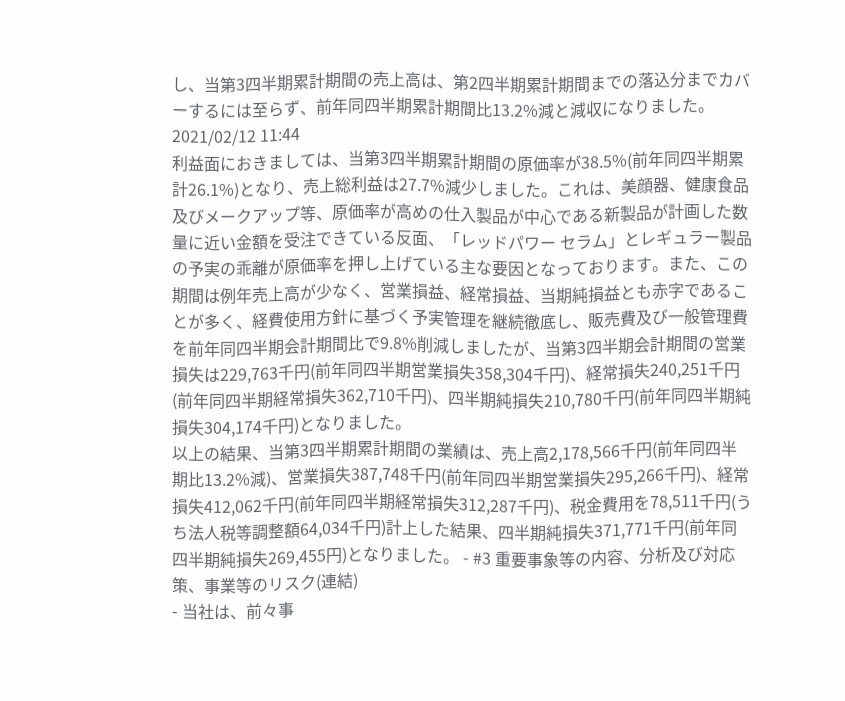し、当第3四半期累計期間の売上高は、第2四半期累計期間までの落込分までカバーするには至らず、前年同四半期累計期間比13.2%減と減収になりました。2021/02/12 11:44
利益面におきましては、当第3四半期累計期間の原価率が38.5%(前年同四半期累計26.1%)となり、売上総利益は27.7%減少しました。これは、美顔器、健康食品及びメークアップ等、原価率が高めの仕入製品が中心である新製品が計画した数量に近い金額を受注できている反面、「レッドパワー セラム」とレギュラー製品の予実の乖離が原価率を押し上げている主な要因となっております。また、この期間は例年売上高が少なく、営業損益、経常損益、当期純損益とも赤字であることが多く、経費使用方針に基づく予実管理を継続徹底し、販売費及び一般管理費を前年同四半期会計期間比で9.8%削減しましたが、当第3四半期会計期間の営業損失は229,763千円(前年同四半期営業損失358,304千円)、経常損失240,251千円(前年同四半期経常損失362,710千円)、四半期純損失210,780千円(前年同四半期純損失304,174千円)となりました。
以上の結果、当第3四半期累計期間の業績は、売上高2,178,566千円(前年同四半期比13.2%減)、営業損失387,748千円(前年同四半期営業損失295,266千円)、経常損失412,062千円(前年同四半期経常損失312,287千円)、税金費用を78,511千円(うち法人税等調整額64,034千円)計上した結果、四半期純損失371,771千円(前年同四半期純損失269,455円)となりました。 - #3 重要事象等の内容、分析及び対応策、事業等のリスク(連結)
- 当社は、前々事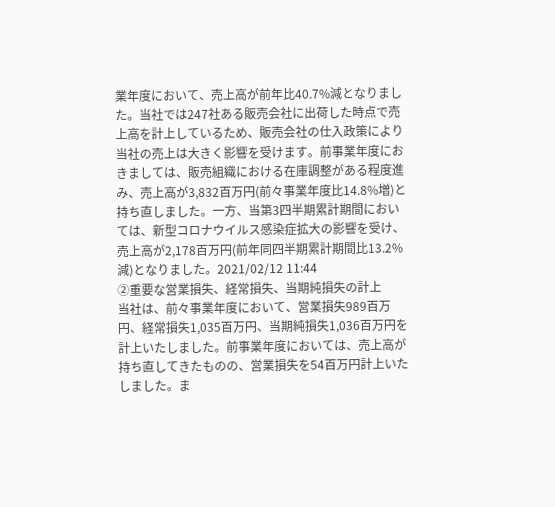業年度において、売上高が前年比40.7%減となりました。当社では247社ある販売会社に出荷した時点で売上高を計上しているため、販売会社の仕入政策により当社の売上は大きく影響を受けます。前事業年度におきましては、販売組織における在庫調整がある程度進み、売上高が3,832百万円(前々事業年度比14.8%増)と持ち直しました。一方、当第3四半期累計期間においては、新型コロナウイルス感染症拡大の影響を受け、売上高が2,178百万円(前年同四半期累計期間比13.2%減)となりました。2021/02/12 11:44
②重要な営業損失、経常損失、当期純損失の計上
当社は、前々事業年度において、営業損失989百万円、経常損失1,035百万円、当期純損失1,036百万円を計上いたしました。前事業年度においては、売上高が持ち直してきたものの、営業損失を54百万円計上いたしました。ま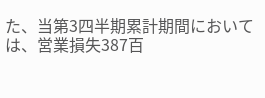た、当第3四半期累計期間においては、営業損失387百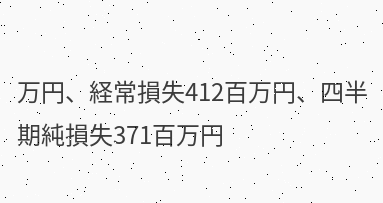万円、経常損失412百万円、四半期純損失371百万円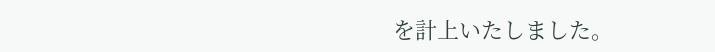を計上いたしました。